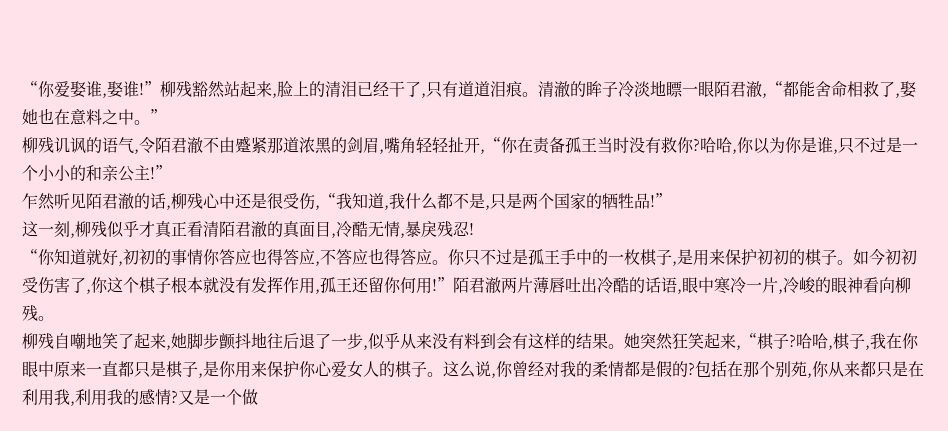“你爱娶谁,娶谁!”柳残豁然站起来,脸上的清泪已经干了,只有道道泪痕。清澈的眸子冷淡地瞟一眼陌君澈,“都能舍命相救了,娶她也在意料之中。”
柳残讥讽的语气,令陌君澈不由蹙紧那道浓黑的剑眉,嘴角轻轻扯开,“你在责备孤王当时没有救你?哈哈,你以为你是谁,只不过是一个小小的和亲公主!”
乍然听见陌君澈的话,柳残心中还是很受伤,“我知道,我什么都不是,只是两个国家的牺牲品!”
这一刻,柳残似乎才真正看清陌君澈的真面目,冷酷无情,暴戾残忍!
“你知道就好,初初的事情你答应也得答应,不答应也得答应。你只不过是孤王手中的一枚棋子,是用来保护初初的棋子。如今初初受伤害了,你这个棋子根本就没有发挥作用,孤王还留你何用!”陌君澈两片薄唇吐出冷酷的话语,眼中寒冷一片,冷峻的眼神看向柳残。
柳残自嘲地笑了起来,她脚步颤抖地往后退了一步,似乎从来没有料到会有这样的结果。她突然狂笑起来,“棋子?哈哈,棋子,我在你眼中原来一直都只是棋子,是你用来保护你心爱女人的棋子。这么说,你曾经对我的柔情都是假的?包括在那个别苑,你从来都只是在利用我,利用我的感情?又是一个做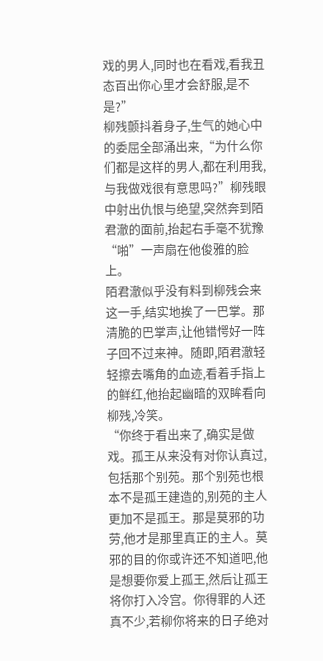戏的男人,同时也在看戏,看我丑态百出你心里才会舒服,是不是?”
柳残颤抖着身子,生气的她心中的委屈全部涌出来,“为什么你们都是这样的男人,都在利用我,与我做戏很有意思吗?”柳残眼中射出仇恨与绝望,突然奔到陌君澈的面前,抬起右手毫不犹豫“啪”一声扇在他俊雅的脸上。
陌君澈似乎没有料到柳残会来这一手,结实地挨了一巴掌。那清脆的巴掌声,让他错愕好一阵子回不过来神。随即,陌君澈轻轻擦去嘴角的血迹,看着手指上的鲜红,他抬起幽暗的双眸看向柳残,冷笑。
“你终于看出来了,确实是做戏。孤王从来没有对你认真过,包括那个别苑。那个别苑也根本不是孤王建造的,别苑的主人更加不是孤王。那是莫邪的功劳,他才是那里真正的主人。莫邪的目的你或许还不知道吧,他是想要你爱上孤王,然后让孤王将你打入冷宫。你得罪的人还真不少,若柳你将来的日子绝对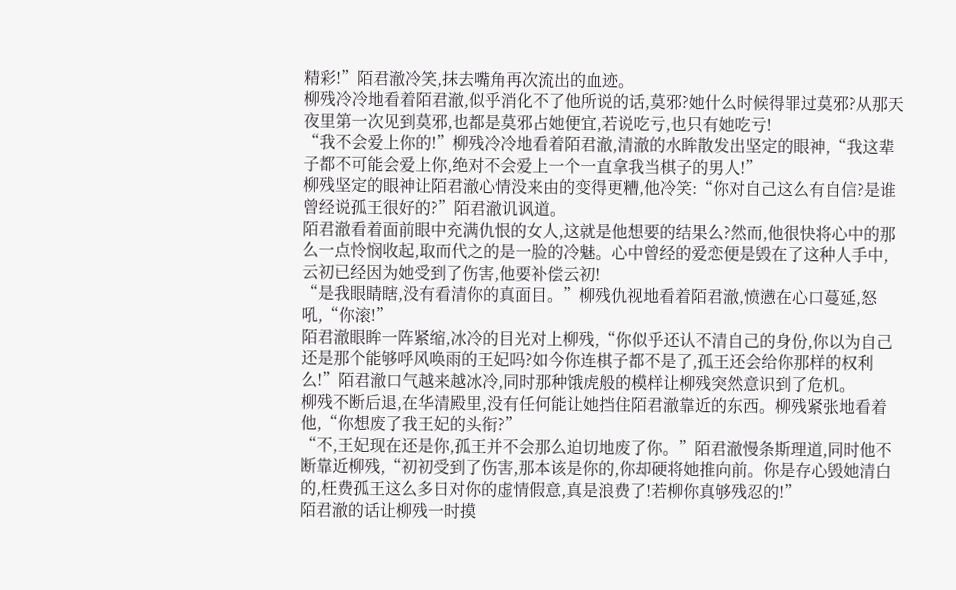精彩!”陌君澈冷笑,抹去嘴角再次流出的血迹。
柳残冷冷地看着陌君澈,似乎消化不了他所说的话,莫邪?她什么时候得罪过莫邪?从那天夜里第一次见到莫邪,也都是莫邪占她便宜,若说吃亏,也只有她吃亏!
“我不会爱上你的!”柳残冷冷地看着陌君澈,清澈的水眸散发出坚定的眼神,“我这辈子都不可能会爱上你,绝对不会爱上一个一直拿我当棋子的男人!”
柳残坚定的眼神让陌君澈心情没来由的变得更糟,他冷笑:“你对自己这么有自信?是谁曾经说孤王很好的?”陌君澈讥讽道。
陌君澈看着面前眼中充满仇恨的女人,这就是他想要的结果么?然而,他很快将心中的那么一点怜悯收起,取而代之的是一脸的冷魅。心中曾经的爱恋便是毁在了这种人手中,云初已经因为她受到了伤害,他要补偿云初!
“是我眼睛瞎,没有看清你的真面目。”柳残仇视地看着陌君澈,愤懑在心口蔓延,怒吼,“你滚!”
陌君澈眼眸一阵紧缩,冰冷的目光对上柳残,“你似乎还认不清自己的身份,你以为自己还是那个能够呼风唤雨的王妃吗?如今你连棋子都不是了,孤王还会给你那样的权利么!”陌君澈口气越来越冰冷,同时那种饿虎般的模样让柳残突然意识到了危机。
柳残不断后退,在华清殿里,没有任何能让她挡住陌君澈靠近的东西。柳残紧张地看着他,“你想废了我王妃的头衔?”
“不,王妃现在还是你,孤王并不会那么迫切地废了你。”陌君澈慢条斯理道,同时他不断靠近柳残,“初初受到了伤害,那本该是你的,你却硬将她推向前。你是存心毁她清白的,枉费孤王这么多日对你的虚情假意,真是浪费了!若柳你真够残忍的!”
陌君澈的话让柳残一时摸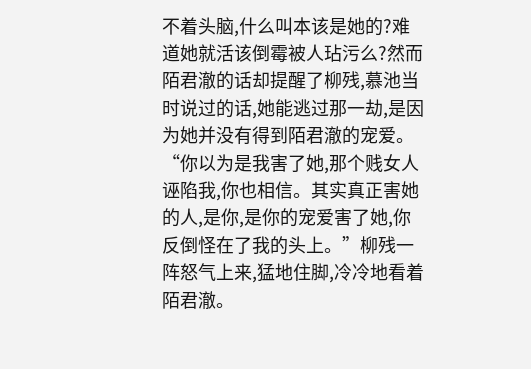不着头脑,什么叫本该是她的?难道她就活该倒霉被人玷污么?然而陌君澈的话却提醒了柳残,慕池当时说过的话,她能逃过那一劫,是因为她并没有得到陌君澈的宠爱。
“你以为是我害了她,那个贱女人诬陷我,你也相信。其实真正害她的人,是你,是你的宠爱害了她,你反倒怪在了我的头上。”柳残一阵怒气上来,猛地住脚,冷冷地看着陌君澈。